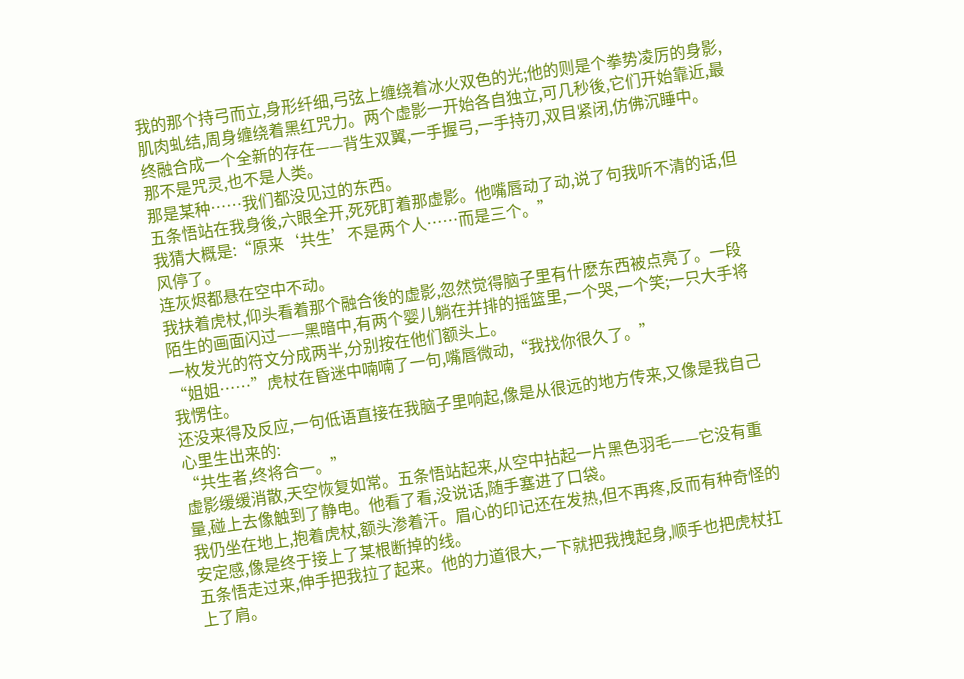我的那个持弓而立,身形纤细,弓弦上缠绕着冰火双色的光;他的则是个拳势凌厉的身影,肌肉虬结,周身缠绕着黑红咒力。两个虚影一开始各自独立,可几秒後,它们开始靠近,最终融合成一个全新的存在——背生双翼,一手握弓,一手持刃,双目紧闭,仿佛沉睡中。
那不是咒灵,也不是人类。
那是某种……我们都没见过的东西。
五条悟站在我身後,六眼全开,死死盯着那虚影。他嘴唇动了动,说了句我听不清的话,但我猜大概是:“原来‘共生’不是两个人……而是三个。”
风停了。
连灰烬都悬在空中不动。
我扶着虎杖,仰头看着那个融合後的虚影,忽然觉得脑子里有什麽东西被点亮了。一段陌生的画面闪过——黑暗中,有两个婴儿躺在并排的摇篮里,一个哭,一个笑;一只大手将一枚发光的符文分成两半,分别按在他们额头上。
“姐姐……”虎杖在昏迷中喃喃了一句,嘴唇微动,“我找你很久了。”
我愣住。
还没来得及反应,一句低语直接在我脑子里响起,像是从很远的地方传来,又像是我自己心里生出来的:
“共生者,终将合一。”
虚影缓缓消散,天空恢复如常。五条悟站起来,从空中拈起一片黑色羽毛——它没有重量,碰上去像触到了静电。他看了看,没说话,随手塞进了口袋。
我仍坐在地上,抱着虎杖,额头渗着汗。眉心的印记还在发热,但不再疼,反而有种奇怪的安定感,像是终于接上了某根断掉的线。
五条悟走过来,伸手把我拉了起来。他的力道很大,一下就把我拽起身,顺手也把虎杖扛上了肩。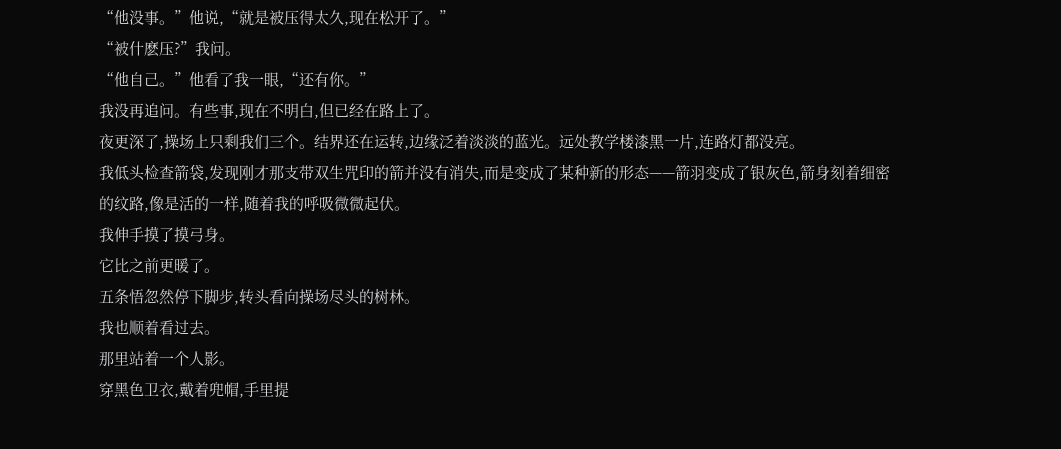“他没事。”他说,“就是被压得太久,现在松开了。”
“被什麽压?”我问。
“他自己。”他看了我一眼,“还有你。”
我没再追问。有些事,现在不明白,但已经在路上了。
夜更深了,操场上只剩我们三个。结界还在运转,边缘泛着淡淡的蓝光。远处教学楼漆黑一片,连路灯都没亮。
我低头检查箭袋,发现刚才那支带双生咒印的箭并没有消失,而是变成了某种新的形态——箭羽变成了银灰色,箭身刻着细密的纹路,像是活的一样,随着我的呼吸微微起伏。
我伸手摸了摸弓身。
它比之前更暖了。
五条悟忽然停下脚步,转头看向操场尽头的树林。
我也顺着看过去。
那里站着一个人影。
穿黑色卫衣,戴着兜帽,手里提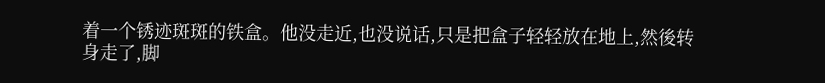着一个锈迹斑斑的铁盒。他没走近,也没说话,只是把盒子轻轻放在地上,然後转身走了,脚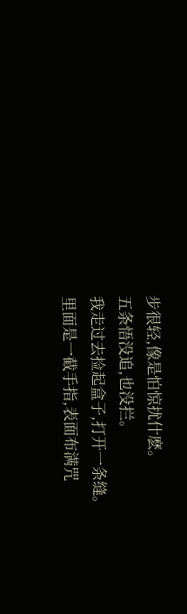步很轻,像是怕惊扰什麽。
五条悟没追,也没拦。
我走过去捡起盒子,打开一条缝。
里面是一截手指,表面布满咒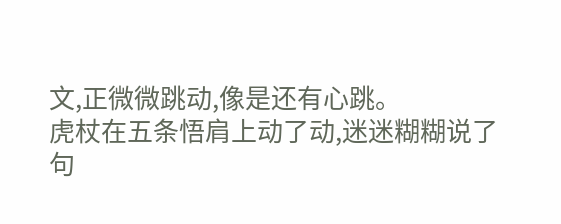文,正微微跳动,像是还有心跳。
虎杖在五条悟肩上动了动,迷迷糊糊说了句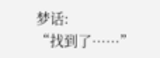梦话:
“找到了……”